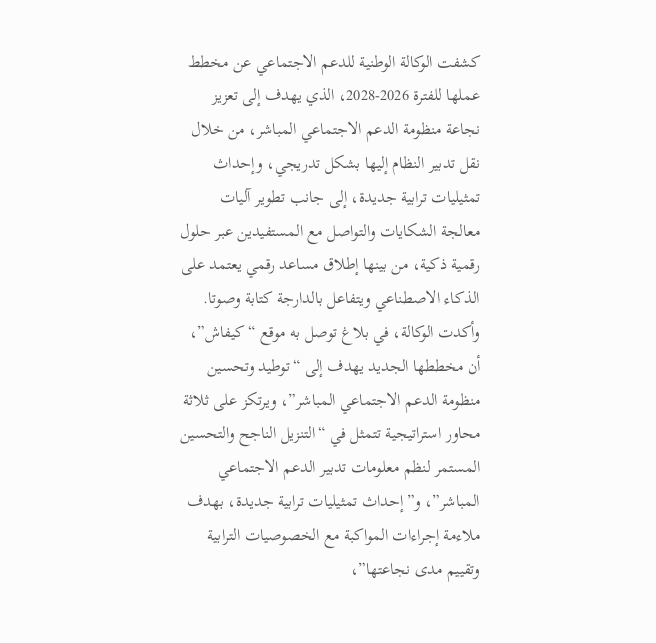كشفت الوكالة الوطنية للدعم الاجتماعي عن مخطط عملها للفترة 2026-2028، الذي يهدف إلى تعزيز نجاعة منظومة الدعم الاجتماعي المباشر، من خلال نقل تدبير النظام إليها بشكل تدريجي، وإحداث تمثيليات ترابية جديدة، إلى جانب تطوير آليات معالجة الشكايات والتواصل مع المستفيدين عبر حلول رقمية ذكية، من بينها إطلاق مساعد رقمي يعتمد على الذكاء الاصطناعي ويتفاعل بالدارجة كتابة وصوتا.
وأكدت الوكالة، في بلاغ توصل به موقع “كيفاش”، أن مخططها الجديد يهدف إلى “توطيد وتحسين منظومة الدعم الاجتماعي المباشر”، ويرتكز على ثلاثة محاور استراتيجية تتمثل في “التنزيل الناجح والتحسين المستمر لنظم معلومات تدبير الدعم الاجتماعي المباشر”، و”إحداث تمثيليات ترابية جديدة، بهدف ملاءمة إجراءات المواكبة مع الخصوصيات الترابية وتقييم مدى نجاعتها”،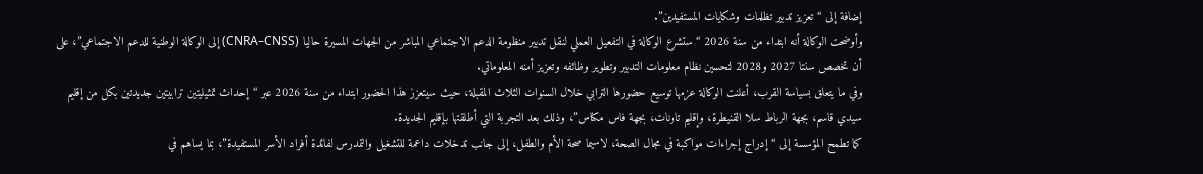إضافة إلى “تعزيز تدبير تظلمات وشكايات المستفيدين”.
وأوضحت الوكالة أنه ابتداء من سنة 2026 “ستشرع الوكالة في التفعيل العملي لنقل تدبير منظومة الدعم الاجتماعي المباشر من الجهات المسيرة حاليا (CNRA–CNSS) إلى الوكالة الوطنية للدعم الاجتماعي”، على أن تخصص سنتا 2027 و2028 لتحسين نظام معلومات التدبير وتطوير وظائفه وتعزيز أمنه المعلوماتي.
وفي ما يتعلق بسياسة القرب، أعلنت الوكالة عزمها توسيع حضورها الترابي خلال السنوات الثلاث المقبلة، حيث سيتعزز هذا الحضور ابتداء من سنة 2026 عبر “إحداث تمثيليتين ترابيتين جديدتين بكل من إقليم سيدي قاسم، بجهة الرباط سلا القنيطرة، وإقليم تاونات، بجهة فاس مكناس”، وذلك بعد التجربة التي أطلقتها بإقليم الجديدة.
كما تطمح المؤسسة إلى “إدراج إجراءات مواكبة في مجال الصحة، لاسيما صحة الأم والطفل، إلى جانب تدخلات داعمة للتشغيل والتمدرس لفائدة أفراد الأسر المستفيدة”، بما يساهم في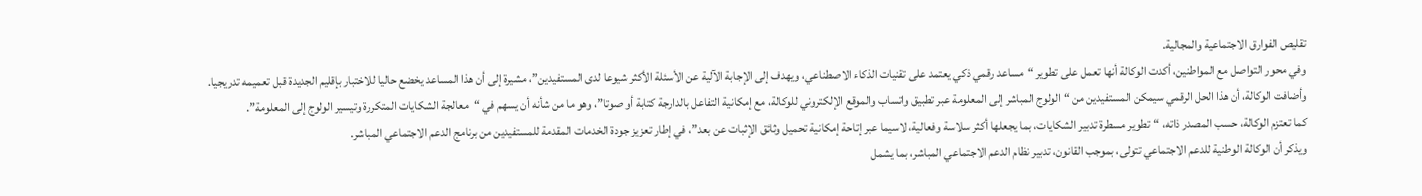تقليص الفوارق الاجتماعية والمجالية.
وفي محور التواصل مع المواطنين، أكدت الوكالة أنها تعمل على تطوير “مساعد رقمي ذكي يعتمد على تقنيات الذكاء الاصطناعي، ويهدف إلى الإجابة الآلية عن الأسئلة الأكثر شيوعا لدى المستفيدين”، مشيرة إلى أن هذا المساعد يخضع حاليا للاختبار بإقليم الجديدة قبل تعميمه تدريجيا.
وأضافت الوكالة، أن هذا الحل الرقمي سيمكن المستفيدين من “الولوج المباشر إلى المعلومة عبر تطبيق واتساب والموقع الإلكتروني للوكالة، مع إمكانية التفاعل بالدارجة كتابة أو صوتا”، وهو ما من شأنه أن يسهم في “معالجة الشكايات المتكررة وتيسير الولوج إلى المعلومة”.
كما تعتزم الوكالة، حسب المصدر ذاته، “تطوير مسطرة تدبير الشكايات، بما يجعلها أكثر سلاسة وفعالية، لاسيما عبر إتاحة إمكانية تحميل وثائق الإثبات عن بعد”، في إطار تعزيز جودة الخدمات المقدمة للمستفيدين من برنامج الدعم الاجتماعي المباشر.
ويذكر أن الوكالة الوطنية للدعم الاجتماعي تتولى، بموجب القانون، تدبير نظام الدعم الاجتماعي المباشر، بما يشمل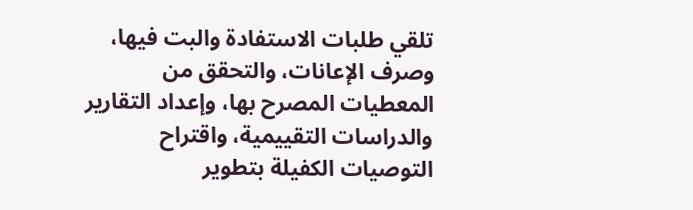تلقي طلبات الاستفادة والبت فيها، وصرف الإعانات، والتحقق من المعطيات المصرح بها، وإعداد التقارير والدراسات التقييمية، واقتراح التوصيات الكفيلة بتطوير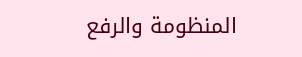المنظومة والرفع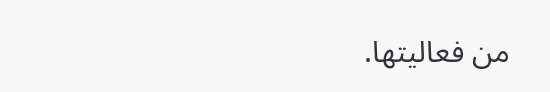من فعاليتها.